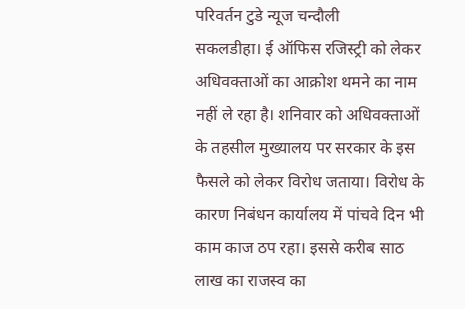परिवर्तन टुडे न्यूज चन्दौली
सकलडीहा। ई ऑफिस रजिस्ट्री को लेकर अधिवक्ताओं का आक्रोश थमने का नाम नहीं ले रहा है। शनिवार को अधिवक्ताओं के तहसील मुख्यालय पर सरकार के इस फैसले को लेकर विरोध जताया। विरोध के कारण निबंधन कार्यालय में पांचवे दिन भी काम काज ठप रहा। इससे करीब साठ लाख का राजस्व का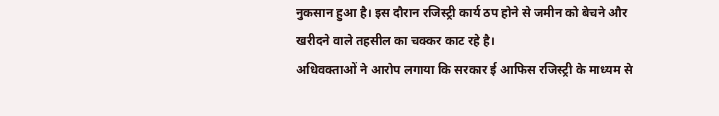नुकसान हुआ है। इस दौरान रजिस्ट्री कार्य ठप होने से जमीन को बेचने और खरीदने वाले तहसील का चक्कर काट रहे है।
अधिवक्ताओं ने आरोप लगाया कि सरकार ई आफिस रजिस्ट्री के माध्यम से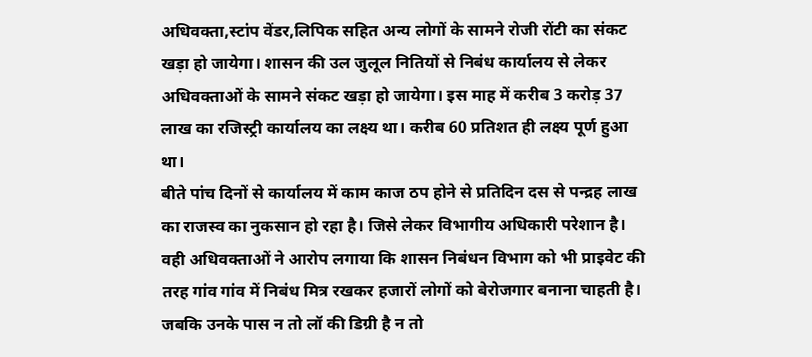अधिवक्ता,स्टांप वेंडर,लिपिक सहित अन्य लोगों के सामने रोजी रोंटी का संकट खड़ा हो जायेगा। शासन की उल जुलूल नितियों से निबंध कार्यालय से लेकर अधिवक्ताओं के सामने संकट खड़ा हो जायेगा। इस माह में करीब 3 करोड़ 37 लाख का रजिस्ट्री कार्यालय का लक्ष्य था। करीब 60 प्रतिशत ही लक्ष्य पूर्ण हुआ था।
बीते पांच दिनों से कार्यालय में काम काज ठप होने से प्रतिदिन दस से पन्द्रह लाख का राजस्व का नुकसान हो रहा है। जिसे लेकर विभागीय अधिकारी परेशान है। वही अधिवक्ताओं ने आरोप लगाया कि शासन निबंधन विभाग को भी प्राइवेट की तरह गांव गांव में निबंध मित्र रखकर हजारों लोगों को बेरोजगार बनाना चाहती है। जबकि उनके पास न तो लॉ की डिग्री है न तो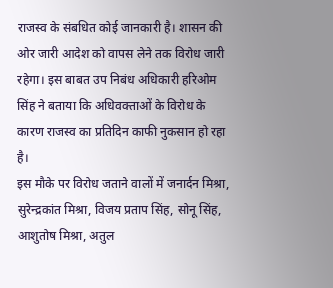राजस्व के संबधित कोई जानकारी है। शासन की ओर जारी आदेश को वापस लेने तक विरोध जारी रहेगा। इस बाबत उप निबंध अधिकारी हरिओम सिंह ने बताया कि अधिवक्ताओं के विरोध के कारण राजस्व का प्रतिदिन काफी नुकसान हो रहा है।
इस मौके पर विरोध जताने वालों में जनार्दन मिश्रा, सुरेन्द्रकांत मिश्रा, विजय प्रताप सिंह, सोनू सिंह, आशुतोष मिश्रा, अतुल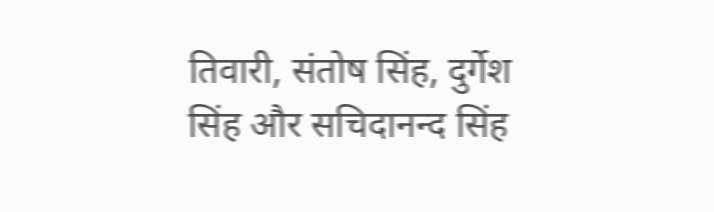तिवारी, संतोष सिंह, दुर्गेश सिंह और सचिदानन्द सिंह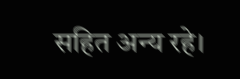सहित अन्य रहे।